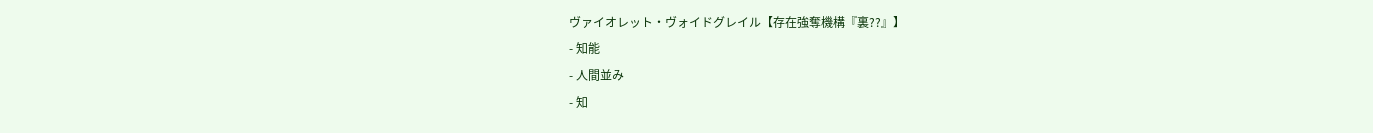ヴァイオレット・ヴォイドグレイル【存在強奪機構『裏??』】
- 知能
- 人間並み
- 知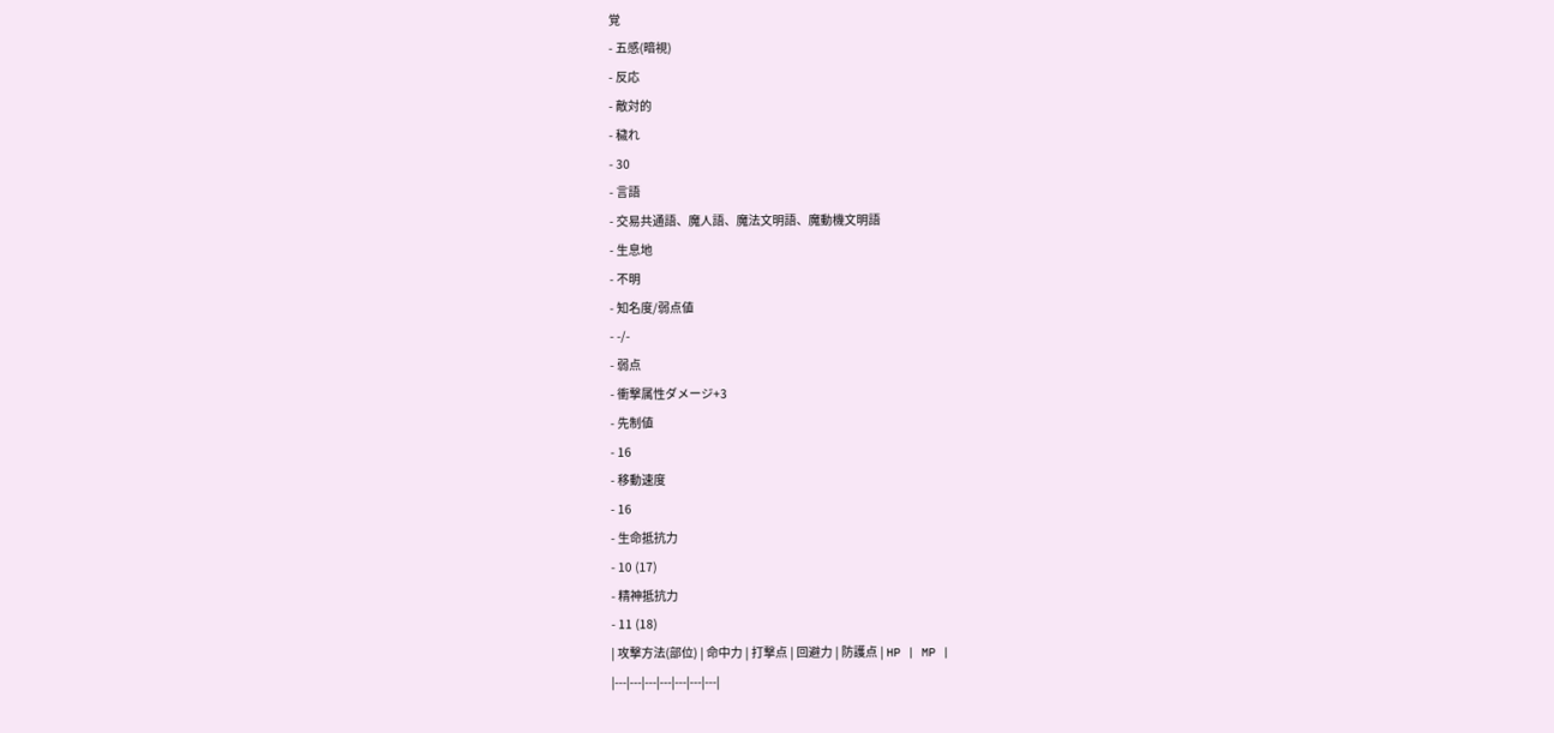覚
- 五感(暗視)
- 反応
- 敵対的
- 穢れ
- 30
- 言語
- 交易共通語、魔人語、魔法文明語、魔動機文明語
- 生息地
- 不明
- 知名度/弱点値
- -/-
- 弱点
- 衝撃属性ダメージ+3
- 先制値
- 16
- 移動速度
- 16
- 生命抵抗力
- 10 (17)
- 精神抵抗力
- 11 (18)
| 攻撃方法(部位) | 命中力 | 打撃点 | 回避力 | 防護点 | HP | MP |
|---|---|---|---|---|---|---|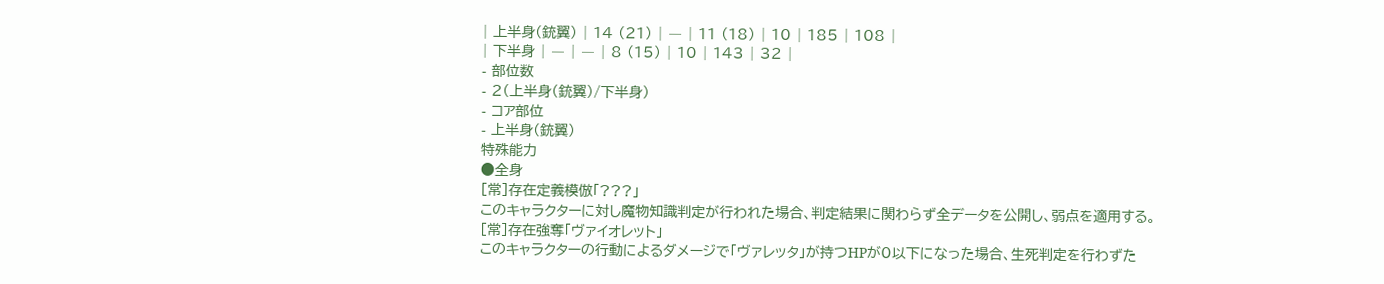| 上半身(銃翼) | 14 (21) | ― | 11 (18) | 10 | 185 | 108 |
| 下半身 | ― | ― | 8 (15) | 10 | 143 | 32 |
- 部位数
- 2(上半身(銃翼)/下半身)
- コア部位
- 上半身(銃翼)
特殊能力
●全身
[常]存在定義模倣「???」
このキャラクターに対し魔物知識判定が行われた場合、判定結果に関わらず全データを公開し、弱点を適用する。
[常]存在強奪「ヴァイオレット」
このキャラクターの行動によるダメージで「ヴァレッタ」が持つHPが0以下になった場合、生死判定を行わずた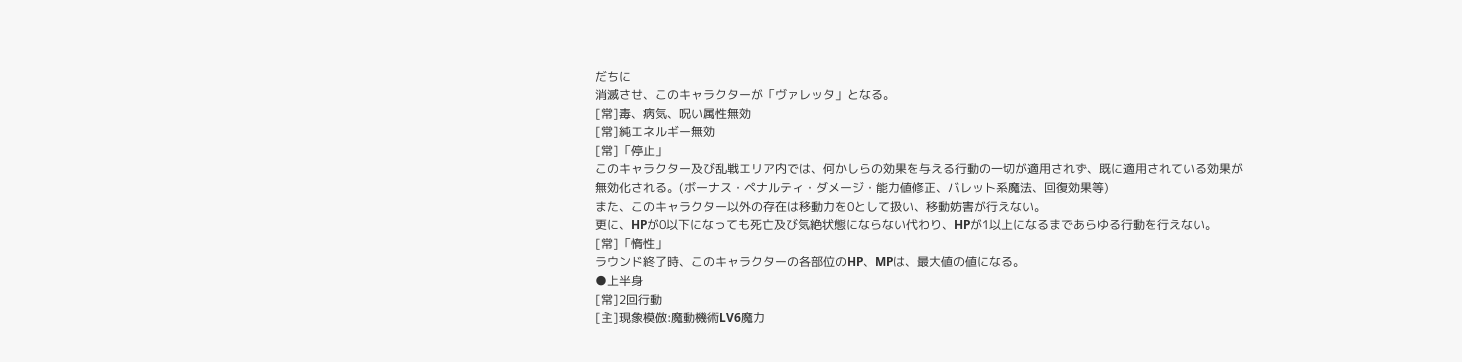だちに
消滅させ、このキャラクターが「ヴァレッタ」となる。
[常]毒、病気、呪い属性無効
[常]純エネルギー無効
[常]「停止」
このキャラクター及び乱戦エリア内では、何かしらの効果を与える行動の一切が適用されず、既に適用されている効果が
無効化される。(ボーナス・ペナルティ・ダメージ・能力値修正、バレット系魔法、回復効果等)
また、このキャラクター以外の存在は移動力を0として扱い、移動妨害が行えない。
更に、HPが0以下になっても死亡及び気絶状態にならない代わり、HPが1以上になるまであらゆる行動を行えない。
[常]「惰性」
ラウンド終了時、このキャラクターの各部位のHP、MPは、最大値の値になる。
●上半身
[常]2回行動
[主]現象模倣:魔動機術LV6魔力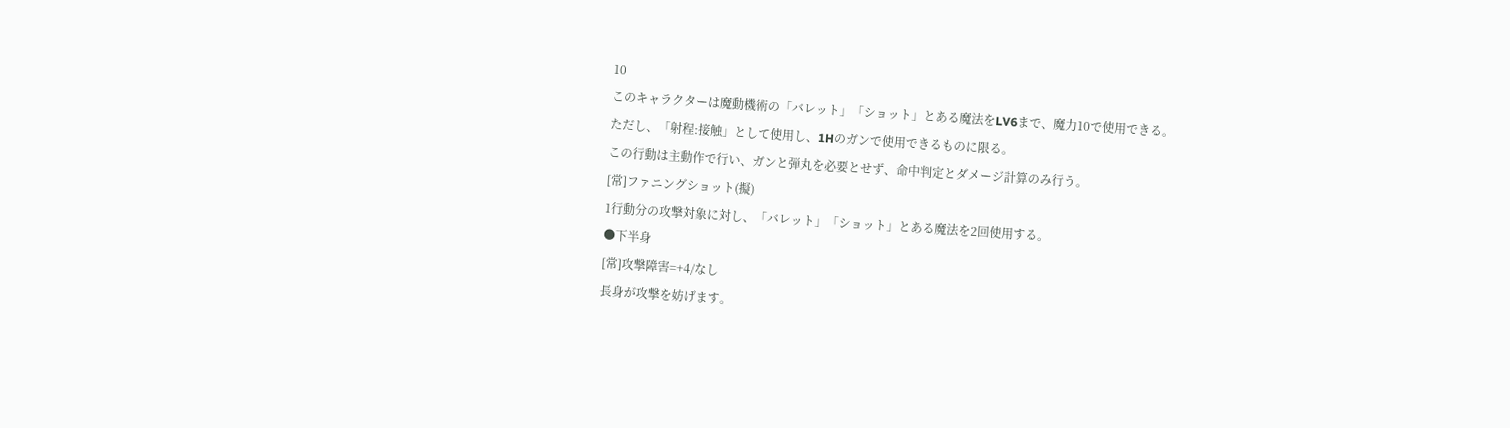10
このキャラクターは魔動機術の「バレット」「ショット」とある魔法をLV6まで、魔力10で使用できる。
ただし、「射程:接触」として使用し、1Hのガンで使用できるものに限る。
この行動は主動作で行い、ガンと弾丸を必要とせず、命中判定とダメージ計算のみ行う。
[常]ファニングショット(擬)
1行動分の攻撃対象に対し、「バレット」「ショット」とある魔法を2回使用する。
●下半身
[常]攻撃障害=+4/なし
長身が攻撃を妨げます。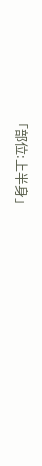「部位:上半身」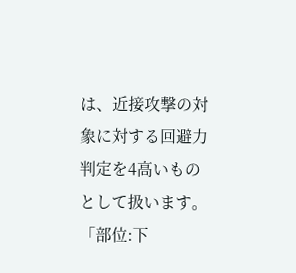は、近接攻撃の対象に対する回避力判定を4高いものとして扱います。
「部位:下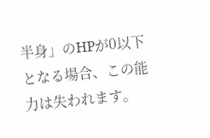半身」のHPが0以下となる場合、この能力は失われます。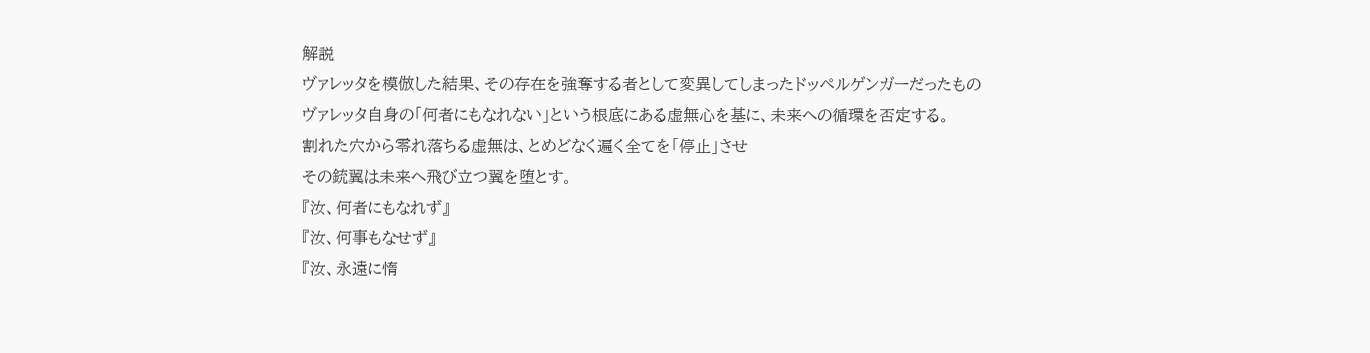解説
ヴァレッタを模倣した結果、その存在を強奪する者として変異してしまったドッペルゲンガーだったもの
ヴァレッタ自身の「何者にもなれない」という根底にある虚無心を基に、未来への循環を否定する。
割れた穴から零れ落ちる虚無は、とめどなく遍く全てを「停止」させ
その銃翼は未来へ飛び立つ翼を堕とす。
『汝、何者にもなれず』
『汝、何事もなせず』
『汝、永遠に惰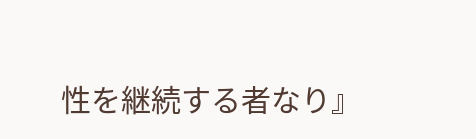性を継続する者なり』